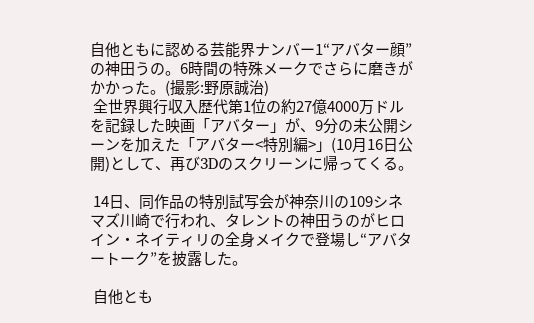自他ともに認める芸能界ナンバー1“アバター顔”の神田うの。6時間の特殊メークでさらに磨きがかかった。(撮影:野原誠治)
 全世界興行収入歴代第1位の約27億4000万ドルを記録した映画「アバター」が、9分の未公開シーンを加えた「アバター<特別編>」(10月16日公開)として、再び3Dのスクリーンに帰ってくる。

 14日、同作品の特別試写会が神奈川の109シネマズ川崎で行われ、タレントの神田うのがヒロイン・ネイティリの全身メイクで登場し“アバタートーク”を披露した。

 自他とも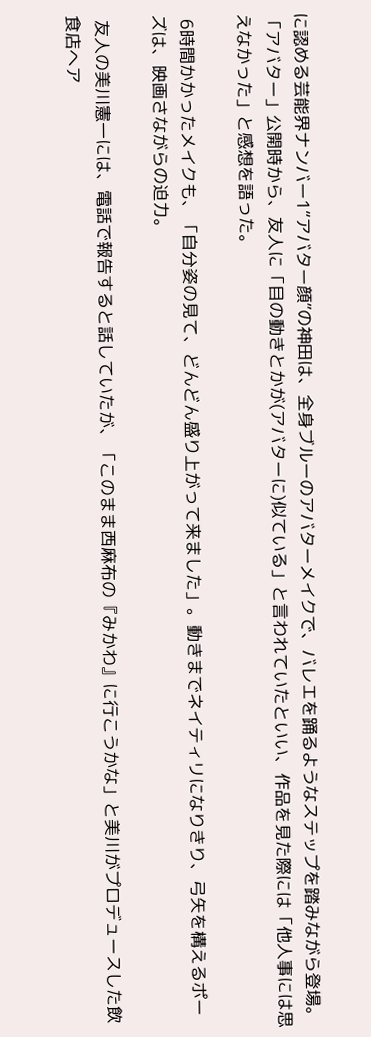に認める芸能界ナンバー1“アバター顔”の神田は、全身ブルーのアバターメイクで、バレエを踊るようなステップを踏みながら登場。「アバター」公開時から、友人に「目の動きとかが(アバターに)似ている」と言われていたといい、作品を見た際には「他人事には思えなかった」と感想を語った。

 6時間かかったメイクも、「自分姿の見て、どんどん盛り上がって来ました」。動きまでネイティリになりきり、弓矢を構えるポーズは、映画さながらの迫力。

 友人の美川憲一には、電話で報告すると話していたが、「このまま西麻布の『みかわ』に行こうかな」と美川がプロデュースした飲食店へア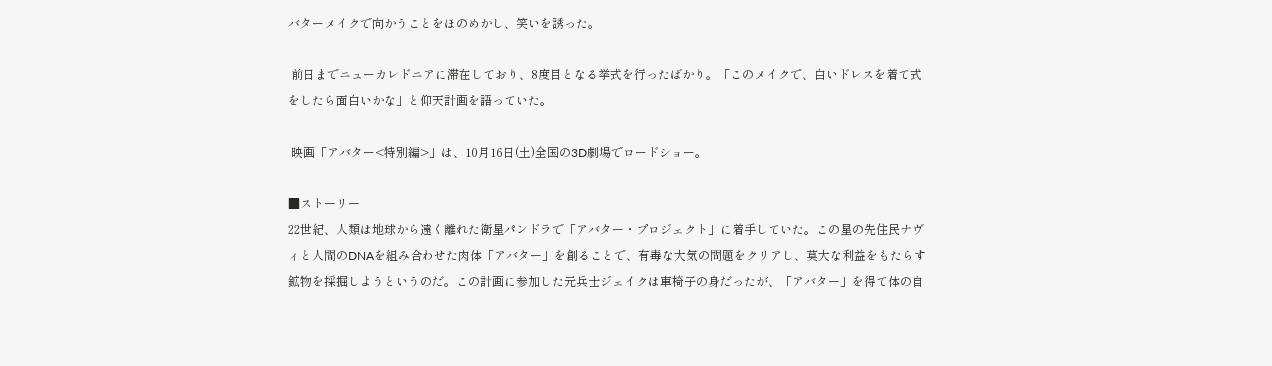バターメイクで向かうことをほのめかし、笑いを誘った。

 前日までニューカレドニアに滞在しており、8度目となる挙式を行ったばかり。「このメイクで、白いドレスを着て式をしたら面白いかな」と仰天計画を語っていた。

 映画「アバター<特別編>」は、10月16日(土)全国の3D劇場でロードショー。

■ストーリー
22世紀、人類は地球から遠く離れた衛星パンドラで「アバター・プロジェクト」に着手していた。この星の先住民ナヴィと人間のDNAを組み合わせた肉体「アバター」を創ることで、有毒な大気の問題をクリアし、莫大な利益をもたらす鉱物を採掘しようというのだ。この計画に参加した元兵士ジェイクは車椅子の身だったが、「アバター」を得て体の自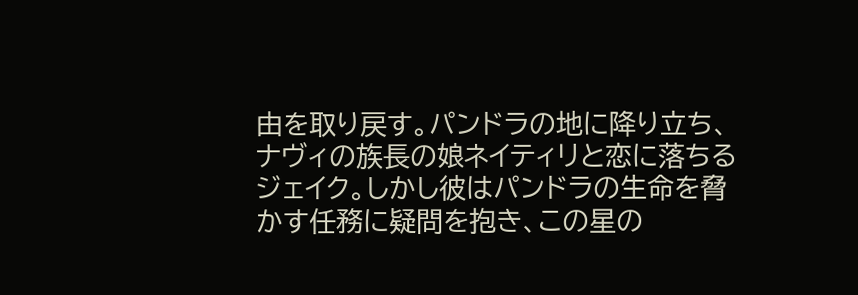由を取り戻す。パンドラの地に降り立ち、ナヴィの族長の娘ネイティリと恋に落ちるジェイク。しかし彼はパンドラの生命を脅かす任務に疑問を抱き、この星の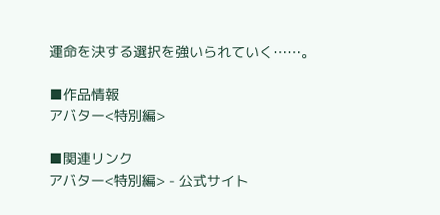運命を決する選択を強いられていく……。

■作品情報
アバター<特別編>

■関連リンク
アバター<特別編> - 公式サイト